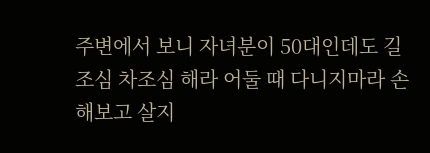주변에서 보니 자녀분이 50대인데도 길조심 차조심 해라 어둘 때 다니지마라 손해보고 살지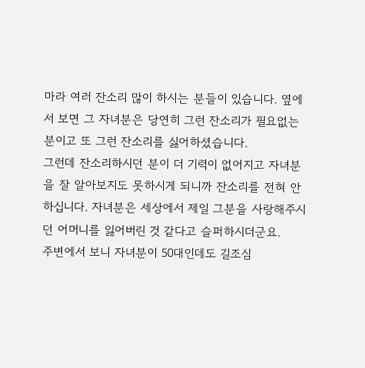마라 여러 잔소리 많이 하시는 분들이 있습니다. 옆에서 보면 그 자녀분은 당연히 그런 잔소리가 필요없는 분이고 또 그런 잔소리를 싫어하셨습니다.
그런데 잔소리하시던 분이 더 기력이 없어지고 자녀분을 잘 알아보지도 못하시게 되니까 잔소리를 전혀 안 하십니다. 자녀분은 세상에서 제일 그분을 사랑해주시던 어머니를 잃어버린 것 같다고 슬퍼하시더군요.
주변에서 보니 자녀분이 50대인데도 길조심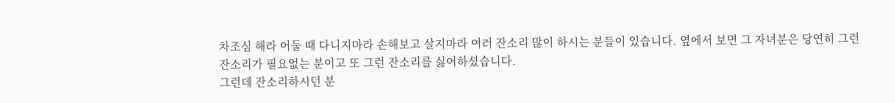차조심 해라 어둘 때 다니지마라 손해보고 살지마라 여러 잔소리 많이 하시는 분들이 있습니다. 옆에서 보면 그 자녀분은 당연히 그런 잔소리가 필요없는 분이고 또 그런 잔소리를 싫어하셨습니다.
그런데 잔소리하시던 분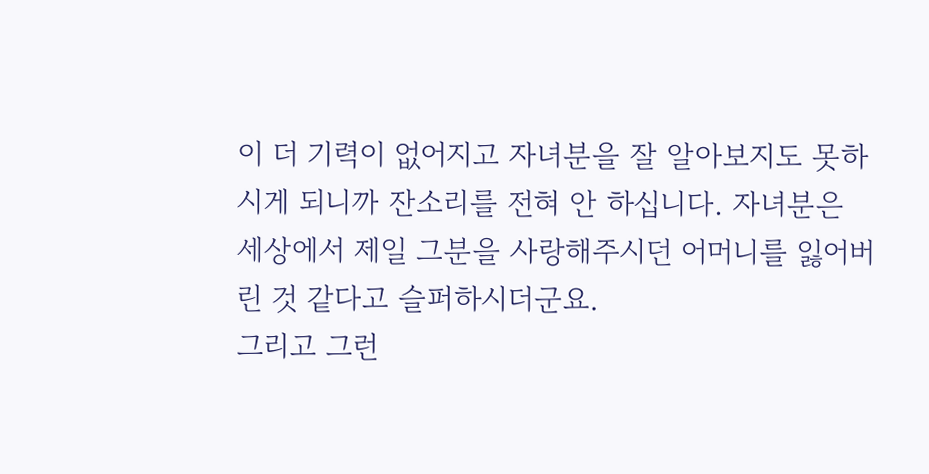이 더 기력이 없어지고 자녀분을 잘 알아보지도 못하시게 되니까 잔소리를 전혀 안 하십니다. 자녀분은 세상에서 제일 그분을 사랑해주시던 어머니를 잃어버린 것 같다고 슬퍼하시더군요.
그리고 그런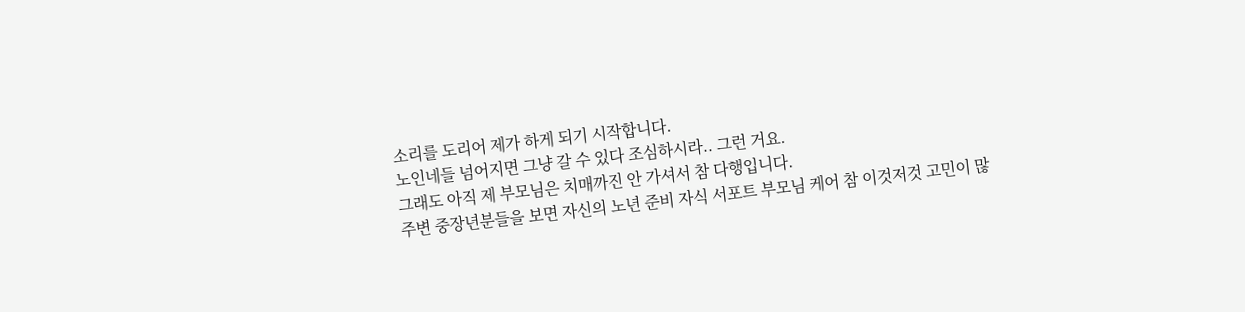소리를 도리어 제가 하게 되기 시작합니다.
노인네들 넘어지면 그냥 갈 수 있다 조심하시라.. 그런 거요.
그래도 아직 제 부모님은 치매까진 안 가셔서 참 다행입니다.
주변 중장년분들을 보면 자신의 노년 준비 자식 서포트 부모님 케어 참 이것저것 고민이 많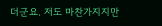더군요. 저도 마찬가지지만